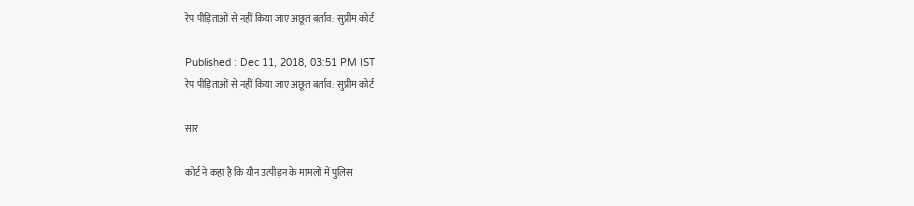रेप पीड़िताओं से नहीं किया जाए अछूत बर्ताव: सुप्रीम कोर्ट

Published : Dec 11, 2018, 03:51 PM IST
रेप पीड़िताओं से नहीं किया जाए अछूत बर्ताव: सुप्रीम कोर्ट

सार

कोर्ट ने कहा है कि यौन उत्पीड़न के मामलों में पुलिस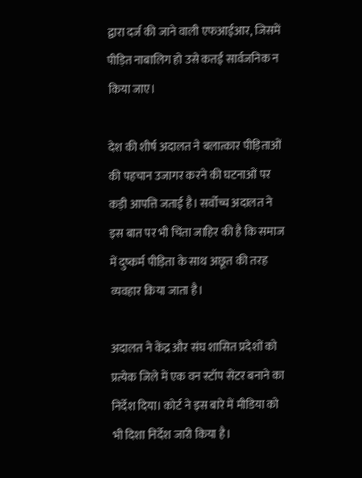द्वारा दर्ज की जाने वाली एफआईआर, जिसमें पीड़ित नाबालिग हो उसे कतई सार्वजनिक न किया जाए।

देश की शीर्ष अदालत ने बलात्कार पीड़‍िताओं की पहचान उजागर करने की घटनाओं पर कड़ी आपत्ति जताई है। सर्वोच्च अदालत ने इस बात पर भी चिंता जाहिर की है कि समाज में दुष्‍कर्म पीड़‍िता के साथ अछूत की तरह व्‍यवहार किया जाता है।

अदालत ने केंद्र और संघ शासित प्रदेशों को प्रत्येक जिले में एक वन स्टॉप सेंटर बनाने का निर्देश दिया। कोर्ट ने इस बारे में मीडिया को भी दिशा निर्देश जारी किया है।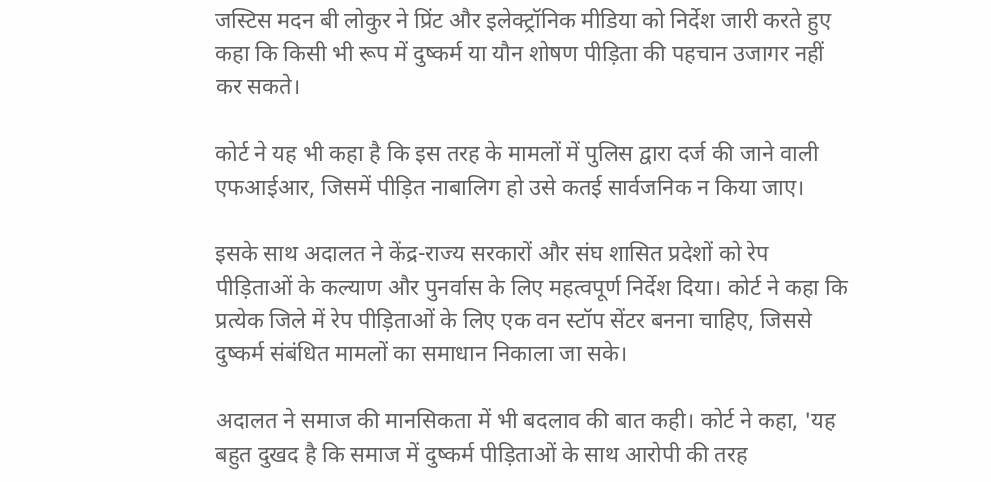जस्टिस मदन बी लोकुर ने प्रिंट और इलेक्ट्रॉनिक मीडिया को निर्देश जारी करते हुए कहा कि किसी भी रूप में दुष्कर्म या यौन शोषण पीड़िता की पहचान उजागर नहीं कर सकते।

कोर्ट ने यह भी कहा है कि इस तरह के मामलों में पुलिस द्वारा दर्ज की जाने वाली एफआईआर, जिसमें पीड़ित नाबालिग हो उसे कतई सार्वजनिक न किया जाए।

इसके साथ अदालत ने केंद्र-राज्य सरकारों और संघ शासित प्रदेशों को रेप पीड़िताओं के कल्याण और पुनर्वास के लिए महत्वपूर्ण निर्देश दिया। कोर्ट ने कहा कि प्रत्येक जिले में रेप पीड़िताओं के लिए एक वन स्टॉप सेंटर बनना चाहिए, जिससे दुष्‍कर्म संबंधित मामलों का समाधान निकाला जा सके।

अदालत ने समाज की मानसिकता में भी बदलाव की बात कही। कोर्ट ने कहा, 'यह बहुत दुखद है कि समाज में दुष्‍कर्म पीड़िताओं के साथ आरोपी की तरह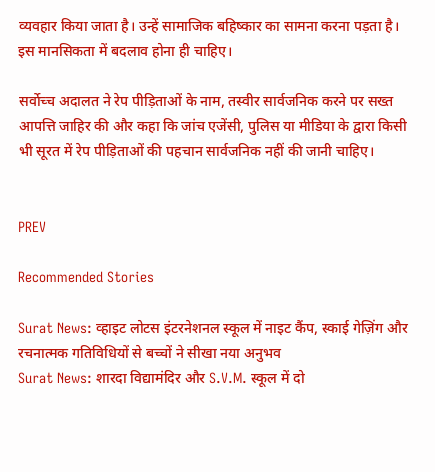व्यवहार किया जाता है। उन्हें सामाजिक बहिष्कार का सामना करना पड़ता है। इस मानसिकता में बदलाव होना ही चाहिए।

सर्वोच्च अदालत ने रेप पीड़िताओं के नाम, तस्वीर सार्वजनिक करने पर सख्त आपत्ति जाहिर की और कहा कि जांच एजेंसी, पुलिस या मीडिया के द्वारा किसी भी सूरत में रेप पीड़िताओं की पहचान सार्वजनिक नहीं की जानी चाहिए।


PREV

Recommended Stories

Surat News: व्हाइट लोटस इंटरनेशनल स्कूल में नाइट कैंप, स्काई गेज़िंग और रचनात्मक गतिविधियों से बच्चों ने सीखा नया अनुभव
Surat News: शारदा विद्यामंदिर और S.V.M. स्कूल में दो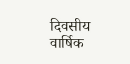दिवसीय वार्षिक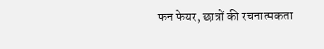फन फेयर, छात्रों की रचनात्मकता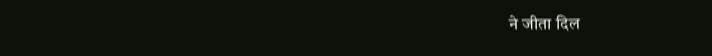ने जीता दिल